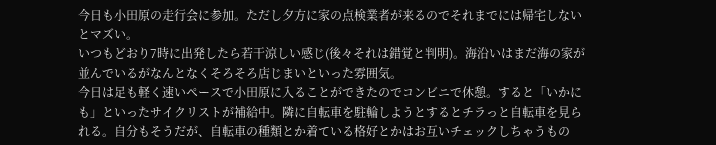今日も小田原の走行会に参加。ただし夕方に家の点検業者が来るのでそれまでには帰宅しないとマズい。
いつもどおり7時に出発したら若干涼しい感じ(後々それは錯覚と判明)。海沿いはまだ海の家が並んでいるがなんとなくそろそろ店じまいといった雰囲気。
今日は足も軽く速いペースで小田原に入ることができたのでコンビニで休憩。すると「いかにも」といったサイクリストが補給中。隣に自転車を駐輪しようとするとチラっと自転車を見られる。自分もそうだが、自転車の種類とか着ている格好とかはお互いチェックしちゃうもの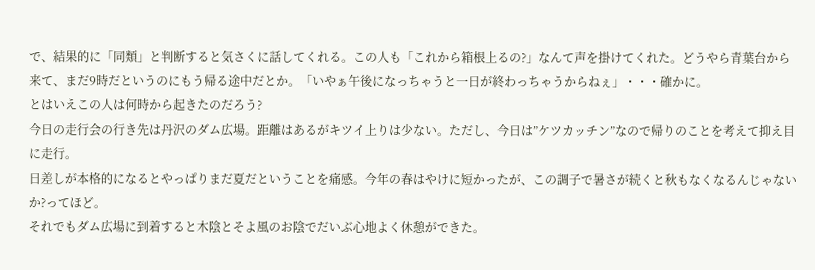で、結果的に「同類」と判断すると気さくに話してくれる。この人も「これから箱根上るの?」なんて声を掛けてくれた。どうやら青葉台から来て、まだ9時だというのにもう帰る途中だとか。「いやぁ午後になっちゃうと一日が終わっちゃうからねぇ」・・・確かに。
とはいえこの人は何時から起きたのだろう?
今日の走行会の行き先は丹沢のダム広場。距離はあるがキツイ上りは少ない。ただし、今日は”ケツカッチン”なので帰りのことを考えて抑え目に走行。
日差しが本格的になるとやっぱりまだ夏だということを痛感。今年の春はやけに短かったが、この調子で暑さが続くと秋もなくなるんじゃないか?ってほど。
それでもダム広場に到着すると木陰とそよ風のお陰でだいぶ心地よく休憩ができた。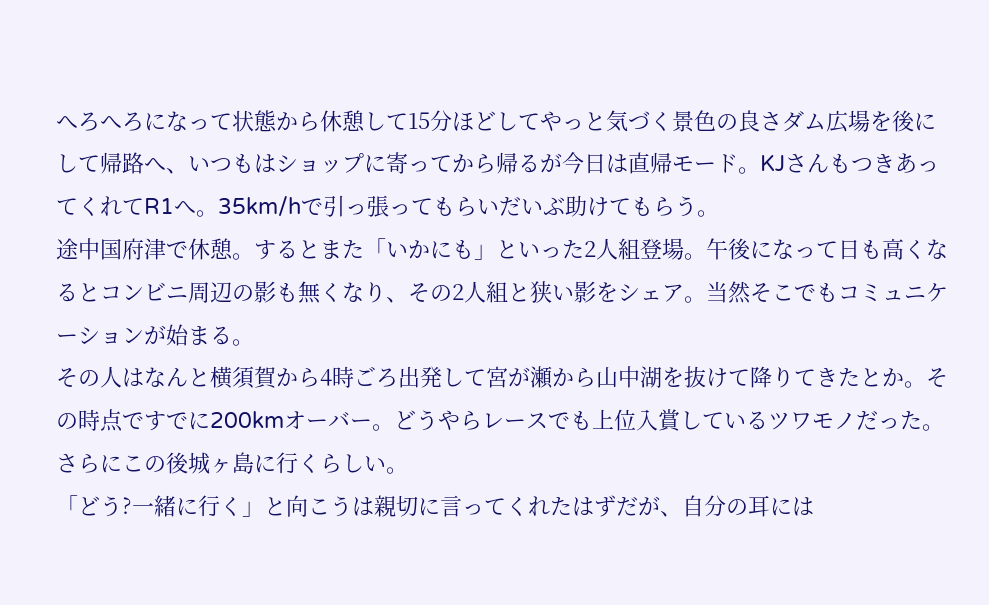へろへろになって状態から休憩して15分ほどしてやっと気づく景色の良さダム広場を後にして帰路へ、いつもはショップに寄ってから帰るが今日は直帰モード。KJさんもつきあってくれてR1へ。35km/hで引っ張ってもらいだいぶ助けてもらう。
途中国府津で休憩。するとまた「いかにも」といった2人組登場。午後になって日も高くなるとコンビニ周辺の影も無くなり、その2人組と狭い影をシェア。当然そこでもコミュニケーションが始まる。
その人はなんと横須賀から4時ごろ出発して宮が瀬から山中湖を抜けて降りてきたとか。その時点ですでに200kmオーバー。どうやらレースでも上位入賞しているツワモノだった。さらにこの後城ヶ島に行くらしい。
「どう?一緒に行く」と向こうは親切に言ってくれたはずだが、自分の耳には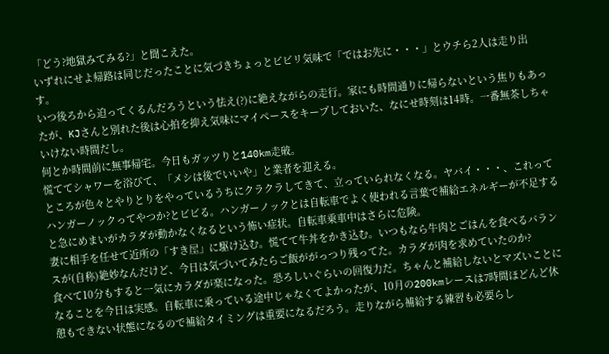「どう?地獄みてみる?」と聞こえた。
いずれにせよ帰路は同じだったことに気づきちょっとビビリ気味で「ではお先に・・・」とウチら2人は走り出す。
いつ後ろから迫ってくるんだろうという怯え(?)に絶えながらの走行。家にも時間通りに帰らないという焦りもあったが、KJさんと別れた後は心拍を抑え気味にマイペースをキープしておいた、なにせ時刻は14時。一番無茶しちゃいけない時間だし。
何とか時間前に無事帰宅。今日もガッツりと140km走破。
慌ててシャワーを浴びて、「メシは後でいいや」と業者を迎える。
ところが色々とやりとりをやっているうちにクラクラしてきて、立っていられなくなる。ヤバイ・・・、これってハンガーノックってやつか?とビビる。ハンガーノックとは自転車でよく使われる言葉で補給エネルギーが不足すると急にめまいがカラダが動かなくなるという怖い症状。自転車乗車中はさらに危険。
妻に相手を任せて近所の「すき屋」に駆け込む。慌てて牛丼をかき込む。いつもなら牛肉とごはんを食べるバランスが(自称)絶妙なんだけど、今日は気づいてみたらご飯ががっつり残ってた。カラダが肉を求めていたのか?
食べて10分もすると一気にカラダが楽になった。恐ろしいぐらいの回復力だ。ちゃんと補給しないとマズいことになることを今日は実感。自転車に乗っている途中じゃなくてよかったが、10月の200kmレースは7時間ほどんど休憩もできない状態になるので補給タイミングは重要になるだろう。走りながら補給する練習も必要らし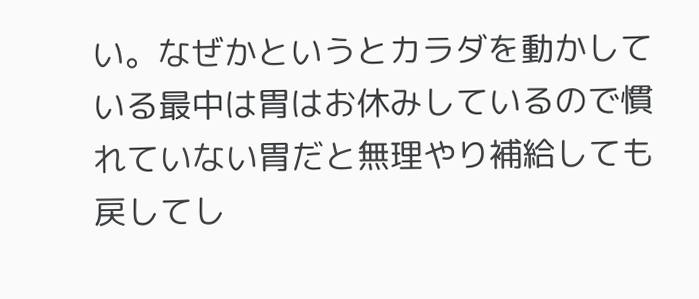い。なぜかというとカラダを動かしている最中は胃はお休みしているので慣れていない胃だと無理やり補給しても戻してし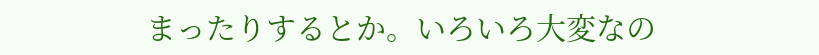まったりするとか。いろいろ大変なの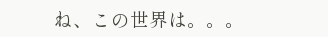ね、この世界は。。。